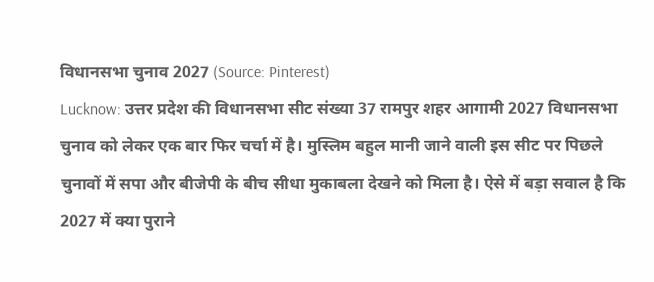विधानसभा चुनाव 2027 (Source: Pinterest)
Lucknow: उत्तर प्रदेश की विधानसभा सीट संख्या 37 रामपुर शहर आगामी 2027 विधानसभा चुनाव को लेकर एक बार फिर चर्चा में है। मुस्लिम बहुल मानी जाने वाली इस सीट पर पिछले चुनावों में सपा और बीजेपी के बीच सीधा मुकाबला देखने को मिला है। ऐसे में बड़ा सवाल है कि 2027 में क्या पुराने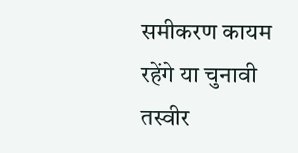समीकरण कायम रहेंगे या चुनावी तस्वीर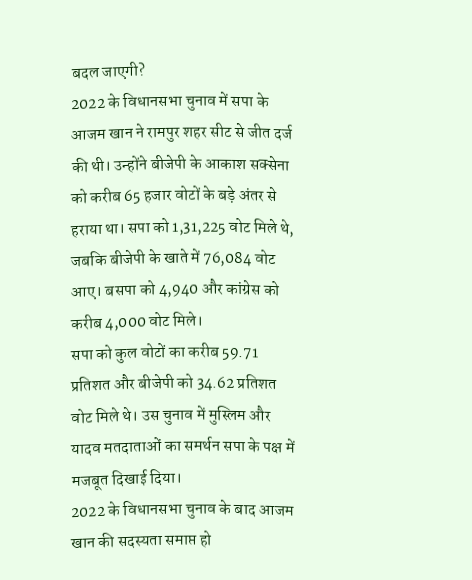बदल जाएगी?
2022 के विधानसभा चुनाव में सपा के आजम खान ने रामपुर शहर सीट से जीत दर्ज की थी। उन्होंने बीजेपी के आकाश सक्सेना को करीब 65 हजार वोटों के बड़े अंतर से हराया था। सपा को 1,31,225 वोट मिले थे, जबकि बीजेपी के खाते में 76,084 वोट आए। बसपा को 4,940 और कांग्रेस को करीब 4,000 वोट मिले।
सपा को कुल वोटों का करीब 59.71 प्रतिशत और बीजेपी को 34.62 प्रतिशत वोट मिले थे। उस चुनाव में मुस्लिम और यादव मतदाताओं का समर्थन सपा के पक्ष में मजबूत दिखाई दिया।
2022 के विधानसभा चुनाव के बाद आजम खान की सदस्यता समाप्त हो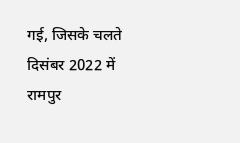गई, जिसके चलते दिसंबर 2022 में रामपुर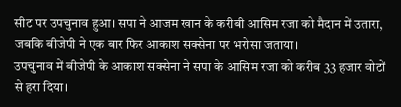सीट पर उपचुनाव हुआ। सपा ने आजम खान के करीबी आसिम रजा को मैदान में उतारा, जबकि बीजेपी ने एक बार फिर आकाश सक्सेना पर भरोसा जताया।
उपचुनाव में बीजेपी के आकाश सक्सेना ने सपा के आसिम रजा को करीब 33 हजार वोटों से हरा दिया।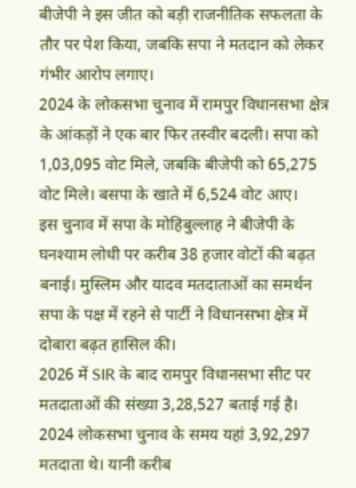बीजेपी ने इस जीत को बड़ी राजनीतिक सफलता के तौर पर पेश किया, जबकि सपा ने मतदान को लेकर गंभीर आरोप लगाए।
2024 के लोकसभा चुनाव में रामपुर विधानसभा क्षेत्र के आंकड़ों ने एक बार फिर तस्वीर बदली। सपा को 1,03,095 वोट मिले, जबकि बीजेपी को 65,275 वोट मिले। बसपा के खाते में 6,524 वोट आए।
इस चुनाव में सपा के मोहिबुल्लाह ने बीजेपी के घनश्याम लोधी पर करीब 38 हजार वोटों की बढ़त बनाई। मुस्लिम और यादव मतदाताओं का समर्थन सपा के पक्ष में रहने से पार्टी ने विधानसभा क्षेत्र में दोबारा बढ़त हासिल की।
2026 में SIR के बाद रामपुर विधानसभा सीट पर मतदाताओं की संख्या 3,28,527 बताई गई है। 2024 लोकसभा चुनाव के समय यहां 3,92,297 मतदाता थे। यानी करीब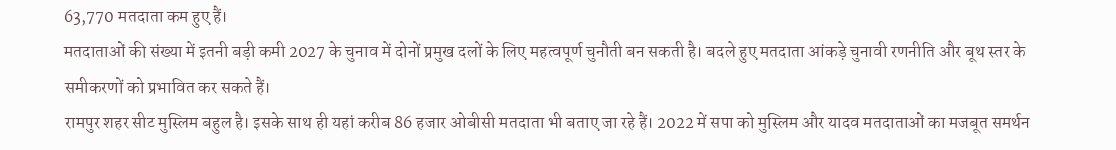63,770 मतदाता कम हुए हैं।
मतदाताओं की संख्या में इतनी बड़ी कमी 2027 के चुनाव में दोनों प्रमुख दलों के लिए महत्वपूर्ण चुनौती बन सकती है। बदले हुए मतदाता आंकड़े चुनावी रणनीति और बूथ स्तर के समीकरणों को प्रभावित कर सकते हैं।
रामपुर शहर सीट मुस्लिम बहुल है। इसके साथ ही यहां करीब 86 हजार ओबीसी मतदाता भी बताए जा रहे हैं। 2022 में सपा को मुस्लिम और यादव मतदाताओं का मजबूत समर्थन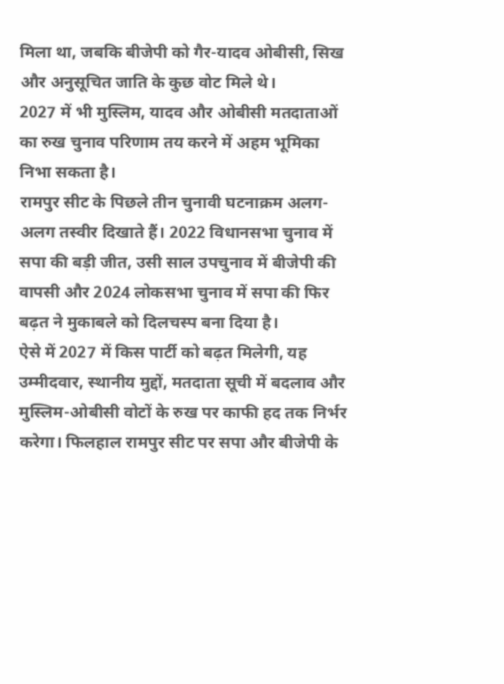मिला था, जबकि बीजेपी को गैर-यादव ओबीसी, सिख और अनुसूचित जाति के कुछ वोट मिले थे।
2027 में भी मुस्लिम, यादव और ओबीसी मतदाताओं का रुख चुनाव परिणाम तय करने में अहम भूमिका निभा सकता है।
रामपुर सीट के पिछले तीन चुनावी घटनाक्रम अलग-अलग तस्वीर दिखाते हैं। 2022 विधानसभा चुनाव में सपा की बड़ी जीत, उसी साल उपचुनाव में बीजेपी की वापसी और 2024 लोकसभा चुनाव में सपा की फिर बढ़त ने मुकाबले को दिलचस्प बना दिया है।
ऐसे में 2027 में किस पार्टी को बढ़त मिलेगी, यह उम्मीदवार, स्थानीय मुद्दों, मतदाता सूची में बदलाव और मुस्लिम-ओबीसी वोटों के रुख पर काफी हद तक निर्भर करेगा। फिलहाल रामपुर सीट पर सपा और बीजेपी के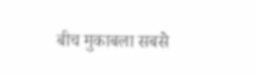बीच मुकाबला सबसे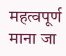महत्वपूर्ण माना जा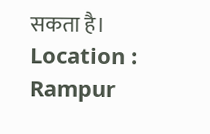सकता है।
Location : Rampur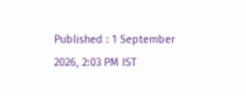Published : 1 September 2026, 2:03 PM IST